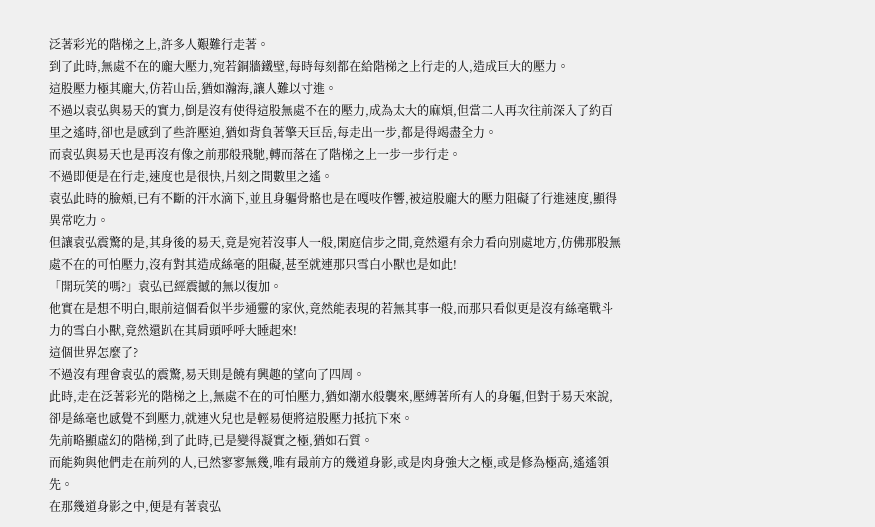泛著彩光的階梯之上,許多人艱難行走著。
到了此時,無處不在的龐大壓力,宛若銅牆鐵壁,每時每刻都在給階梯之上行走的人,造成巨大的壓力。
這股壓力極其龐大,仿若山岳,猶如瀚海,讓人難以寸進。
不過以袁弘與易天的實力,倒是沒有使得這股無處不在的壓力,成為太大的麻煩,但當二人再次往前深入了約百里之遙時,卻也是感到了些許壓迫,猶如背負著擎天巨岳,每走出一步,都是得竭盡全力。
而袁弘與易天也是再沒有像之前那般飛馳,轉而落在了階梯之上一步一步行走。
不過即便是在行走,速度也是很快,片刻之間數里之遙。
袁弘此時的臉頰,已有不斷的汗水滴下,並且身軀骨骼也是在嘎吱作響,被這股龐大的壓力阻礙了行進速度,顯得異常吃力。
但讓袁弘震驚的是,其身後的易天,竟是宛若沒事人一般,閑庭信步之間,竟然還有余力看向別處地方,仿佛那股無處不在的可怕壓力,沒有對其造成絲毫的阻礙,甚至就連那只雪白小獸也是如此!
「開玩笑的嗎?」袁弘已經震撼的無以復加。
他實在是想不明白,眼前這個看似半步通靈的家伙,竟然能表現的若無其事一般,而那只看似更是沒有絲毫戰斗力的雪白小獸,竟然還趴在其肩頭呼呼大睡起來!
這個世界怎麼了?
不過沒有理會袁弘的震驚,易天則是饒有興趣的望向了四周。
此時,走在泛著彩光的階梯之上,無處不在的可怕壓力,猶如潮水般襲來,壓縛著所有人的身軀,但對于易天來說,卻是絲毫也感覺不到壓力,就連火兒也是輕易便將這股壓力抵抗下來。
先前略顯虛幻的階梯,到了此時,已是變得凝實之極,猶如石質。
而能夠與他們走在前列的人,已然寥寥無幾,唯有最前方的幾道身影,或是肉身強大之極,或是修為極高,遙遙領先。
在那幾道身影之中,便是有著袁弘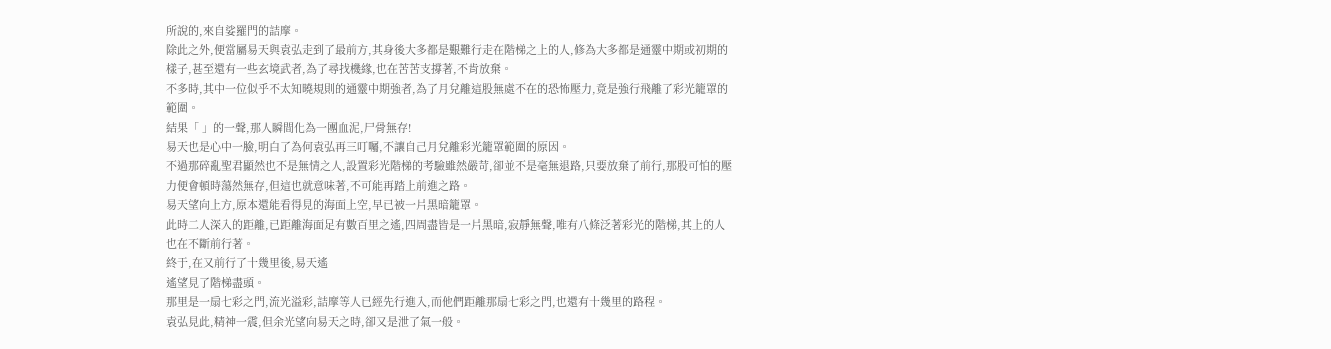所說的,來自娑羅門的詰摩。
除此之外,便當屬易天與袁弘走到了最前方,其身後大多都是艱難行走在階梯之上的人,修為大多都是通靈中期或初期的樣子,甚至還有一些玄境武者,為了尋找機緣,也在苦苦支撐著,不肯放棄。
不多時,其中一位似乎不太知曉規則的通靈中期強者,為了月兌離這股無處不在的恐怖壓力,竟是強行飛離了彩光籠罩的範圍。
結果「 」的一聲,那人瞬間化為一團血泥,尸骨無存!
易天也是心中一臉,明白了為何袁弘再三叮囑,不讓自己月兌離彩光籠罩範圍的原因。
不過那碎亂聖君顯然也不是無情之人,設置彩光階梯的考驗雖然嚴苛,卻並不是毫無退路,只要放棄了前行,那股可怕的壓力便會頓時蕩然無存,但這也就意味著,不可能再踏上前進之路。
易天望向上方,原本還能看得見的海面上空,早已被一片黑暗籠罩。
此時二人深入的距離,已距離海面足有數百里之遙,四周盡皆是一片黑暗,寂靜無聲,唯有八條泛著彩光的階梯,其上的人也在不斷前行著。
終于,在又前行了十幾里後,易天遙
遙望見了階梯盡頭。
那里是一扇七彩之門,流光溢彩,詰摩等人已經先行進入,而他們距離那扇七彩之門,也還有十幾里的路程。
袁弘見此,精神一震,但余光望向易天之時,卻又是泄了氣一般。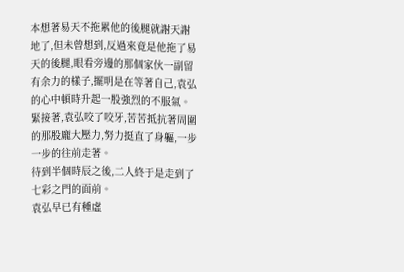本想著易天不拖累他的後腿就謝天謝地了,但未曾想到,反過來竟是他拖了易天的後腿,眼看旁邊的那個家伙一副留有余力的樣子,擺明是在等著自己,袁弘的心中頓時升起一股強烈的不服氣。
緊接著,袁弘咬了咬牙,苦苦抵抗著周圍的那股龐大壓力,努力挺直了身軀,一步一步的往前走著。
待到半個時辰之後,二人終于是走到了七彩之門的面前。
袁弘早已有種虛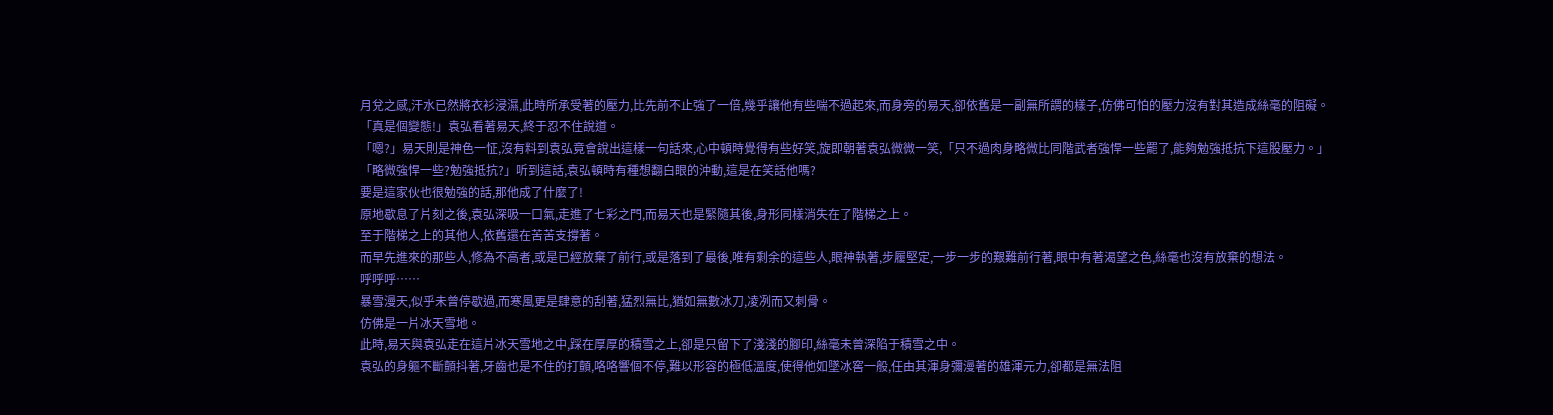月兌之感,汗水已然將衣衫浸濕,此時所承受著的壓力,比先前不止強了一倍,幾乎讓他有些喘不過起來,而身旁的易天,卻依舊是一副無所謂的樣子,仿佛可怕的壓力沒有對其造成絲毫的阻礙。
「真是個變態!」袁弘看著易天,終于忍不住說道。
「嗯?」易天則是神色一怔,沒有料到袁弘竟會說出這樣一句話來,心中頓時覺得有些好笑,旋即朝著袁弘微微一笑,「只不過肉身略微比同階武者強悍一些罷了,能夠勉強抵抗下這股壓力。」
「略微強悍一些?勉強抵抗?」听到這話,袁弘頓時有種想翻白眼的沖動,這是在笑話他嗎?
要是這家伙也很勉強的話,那他成了什麼了!
原地歇息了片刻之後,袁弘深吸一口氣,走進了七彩之門,而易天也是緊隨其後,身形同樣消失在了階梯之上。
至于階梯之上的其他人,依舊還在苦苦支撐著。
而早先進來的那些人,修為不高者,或是已經放棄了前行,或是落到了最後,唯有剩余的這些人,眼神執著,步履堅定,一步一步的艱難前行著,眼中有著渴望之色,絲毫也沒有放棄的想法。
呼呼呼……
暴雪漫天,似乎未曾停歇過,而寒風更是肆意的刮著,猛烈無比,猶如無數冰刀,凌冽而又刺骨。
仿佛是一片冰天雪地。
此時,易天與袁弘走在這片冰天雪地之中,踩在厚厚的積雪之上,卻是只留下了淺淺的腳印,絲毫未曾深陷于積雪之中。
袁弘的身軀不斷顫抖著,牙齒也是不住的打顫,咯咯響個不停,難以形容的極低溫度,使得他如墜冰窖一般,任由其渾身彌漫著的雄渾元力,卻都是無法阻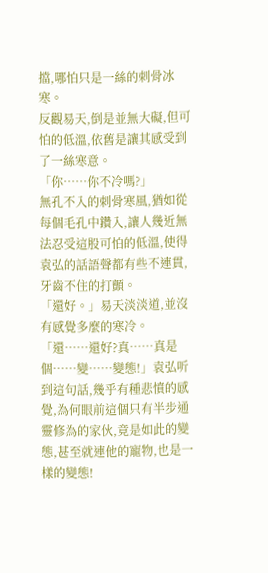擋,哪怕只是一絲的刺骨冰寒。
反觀易天,倒是並無大礙,但可怕的低溫,依舊是讓其感受到了一絲寒意。
「你……你不冷嗎?」
無孔不入的刺骨寒風,猶如從每個毛孔中鑽入,讓人幾近無法忍受這股可怕的低溫,使得袁弘的話語聲都有些不連貫,牙齒不住的打顫。
「還好。」易天淡淡道,並沒有感覺多麼的寒冷。
「還……還好?真……真是個……變……變態!」袁弘听到這句話,幾乎有種悲憤的感覺,為何眼前這個只有半步通靈修為的家伙,竟是如此的變態,甚至就連他的寵物,也是一樣的變態!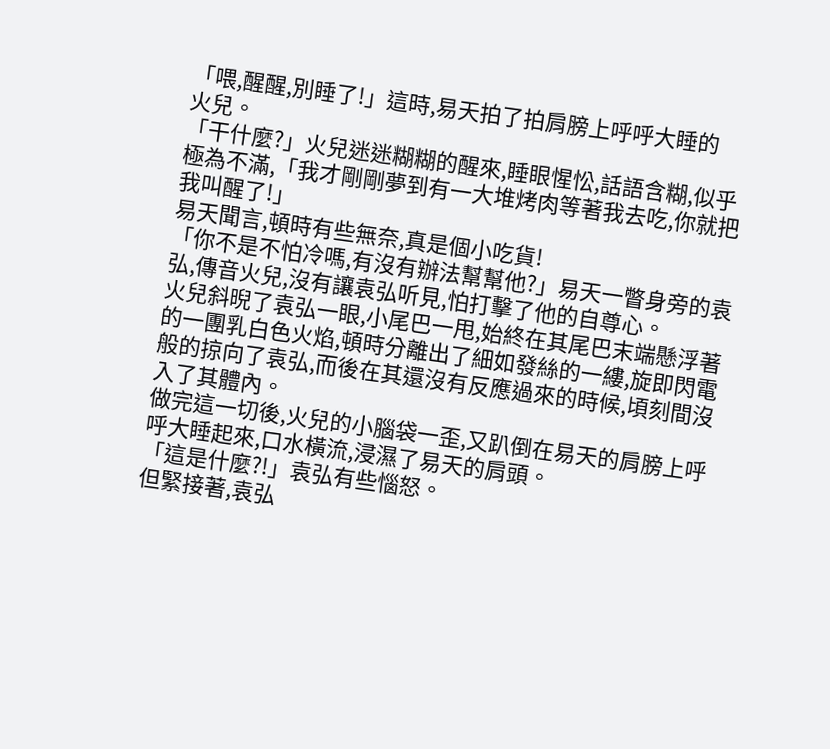「喂,醒醒,別睡了!」這時,易天拍了拍肩膀上呼呼大睡的
火兒。
「干什麼?」火兒迷迷糊糊的醒來,睡眼惺忪,話語含糊,似乎極為不滿,「我才剛剛夢到有一大堆烤肉等著我去吃,你就把我叫醒了!」
易天聞言,頓時有些無奈,真是個小吃貨!
「你不是不怕冷嗎,有沒有辦法幫幫他?」易天一瞥身旁的袁弘,傳音火兒,沒有讓袁弘听見,怕打擊了他的自尊心。
火兒斜晲了袁弘一眼,小尾巴一甩,始終在其尾巴末端懸浮著的一團乳白色火焰,頓時分離出了細如發絲的一縷,旋即閃電般的掠向了袁弘,而後在其還沒有反應過來的時候,頃刻間沒入了其體內。
做完這一切後,火兒的小腦袋一歪,又趴倒在易天的肩膀上呼呼大睡起來,口水橫流,浸濕了易天的肩頭。
「這是什麼?!」袁弘有些惱怒。
但緊接著,袁弘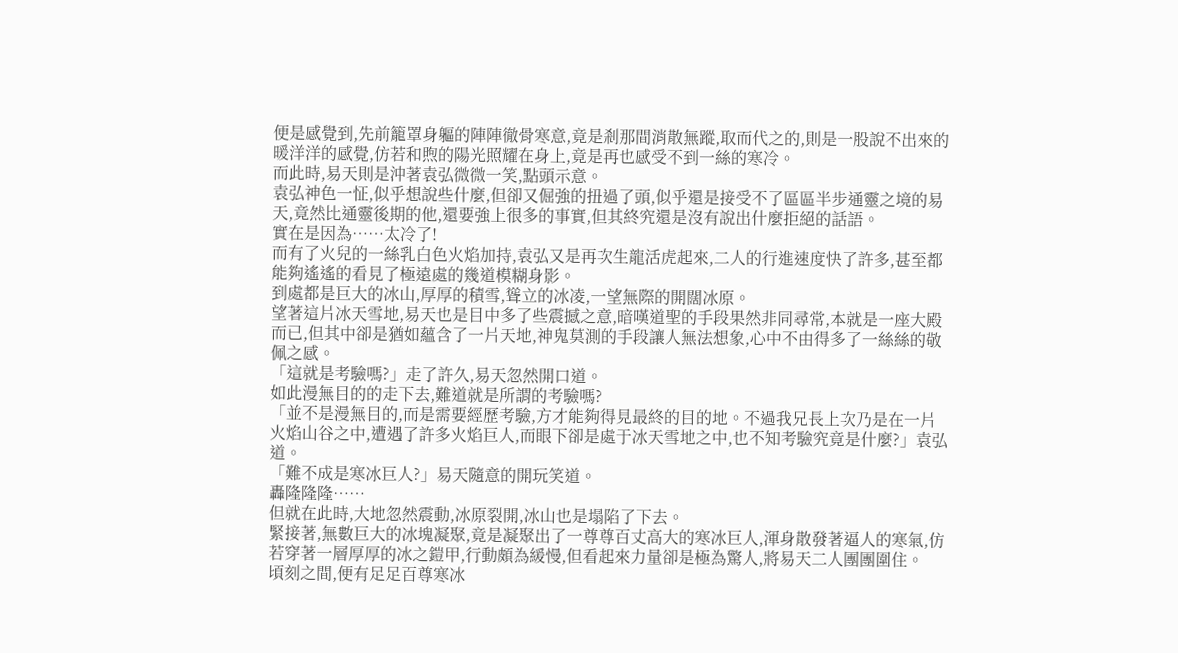便是感覺到,先前籠罩身軀的陣陣徹骨寒意,竟是剎那間消散無蹤,取而代之的,則是一股說不出來的暖洋洋的感覺,仿若和煦的陽光照耀在身上,竟是再也感受不到一絲的寒冷。
而此時,易天則是沖著袁弘微微一笑,點頭示意。
袁弘神色一怔,似乎想說些什麼,但卻又倔強的扭過了頭,似乎還是接受不了區區半步通靈之境的易天,竟然比通靈後期的他,還要強上很多的事實,但其終究還是沒有說出什麼拒絕的話語。
實在是因為……太冷了!
而有了火兒的一絲乳白色火焰加持,袁弘又是再次生龍活虎起來,二人的行進速度快了許多,甚至都能夠遙遙的看見了極遠處的幾道模糊身影。
到處都是巨大的冰山,厚厚的積雪,聳立的冰凌,一望無際的開闊冰原。
望著這片冰天雪地,易天也是目中多了些震撼之意,暗嘆道聖的手段果然非同尋常,本就是一座大殿而已,但其中卻是猶如蘊含了一片天地,神鬼莫測的手段讓人無法想象,心中不由得多了一絲絲的敬佩之感。
「這就是考驗嗎?」走了許久,易天忽然開口道。
如此漫無目的的走下去,難道就是所謂的考驗嗎?
「並不是漫無目的,而是需要經歷考驗,方才能夠得見最終的目的地。不過我兄長上次乃是在一片火焰山谷之中,遭遇了許多火焰巨人,而眼下卻是處于冰天雪地之中,也不知考驗究竟是什麼?」袁弘道。
「難不成是寒冰巨人?」易天隨意的開玩笑道。
轟隆隆隆……
但就在此時,大地忽然震動,冰原裂開,冰山也是塌陷了下去。
緊接著,無數巨大的冰塊凝聚,竟是凝聚出了一尊尊百丈高大的寒冰巨人,渾身散發著逼人的寒氣,仿若穿著一層厚厚的冰之鎧甲,行動頗為緩慢,但看起來力量卻是極為驚人,將易天二人團團圍住。
頃刻之間,便有足足百尊寒冰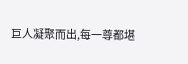巨人凝聚而出,每一尊都堪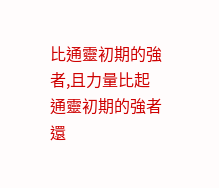比通靈初期的強者,且力量比起通靈初期的強者還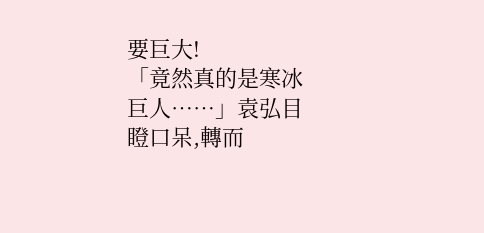要巨大!
「竟然真的是寒冰巨人……」袁弘目瞪口呆,轉而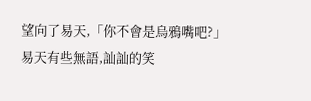望向了易天,「你不會是烏鴉嘴吧?」
易天有些無語,訕訕的笑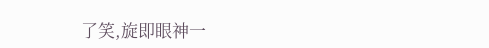了笑,旋即眼神一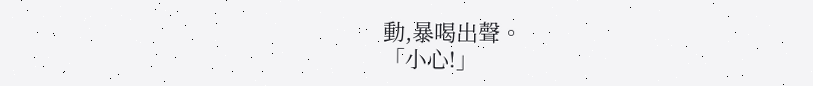動,暴喝出聲。
「小心!」